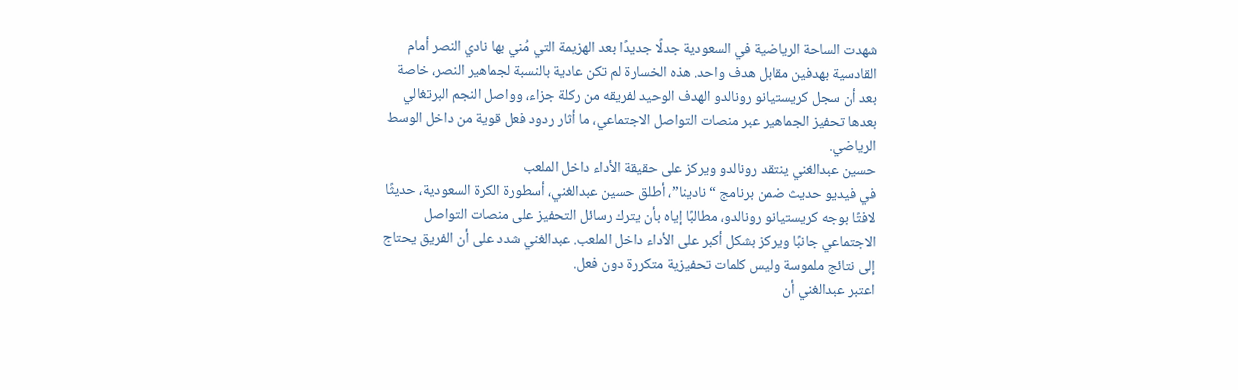شهدت الساحة الرياضية في السعودية جدلًا جديدًا بعد الهزيمة التي مُني بها نادي النصر أمام القادسية بهدفين مقابل هدف واحد. هذه الخسارة لم تكن عادية بالنسبة لجماهير النصر، خاصة بعد أن سجل كريستيانو رونالدو الهدف الوحيد لفريقه من ركلة جزاء، وواصل النجم البرتغالي بعدها تحفيز الجماهير عبر منصات التواصل الاجتماعي، ما أثار ردود فعل قوية من داخل الوسط الرياضي.
حسين عبدالغني ينتقد رونالدو ويركز على حقيقة الأداء داخل الملعب
في فيديو حديث ضمن برنامج “نادينا”، أطلق حسين عبدالغني، أسطورة الكرة السعودية، حديثًا لافتًا بوجه كريستيانو رونالدو، مطالبًا إياه بأن يترك رسائل التحفيز على منصات التواصل الاجتماعي جانبًا ويركز بشكل أكبر على الأداء داخل الملعب. عبدالغني شدد على أن الفريق يحتاج إلى نتائج ملموسة وليس كلمات تحفيزية متكررة دون فعل.
اعتبر عبدالغني أن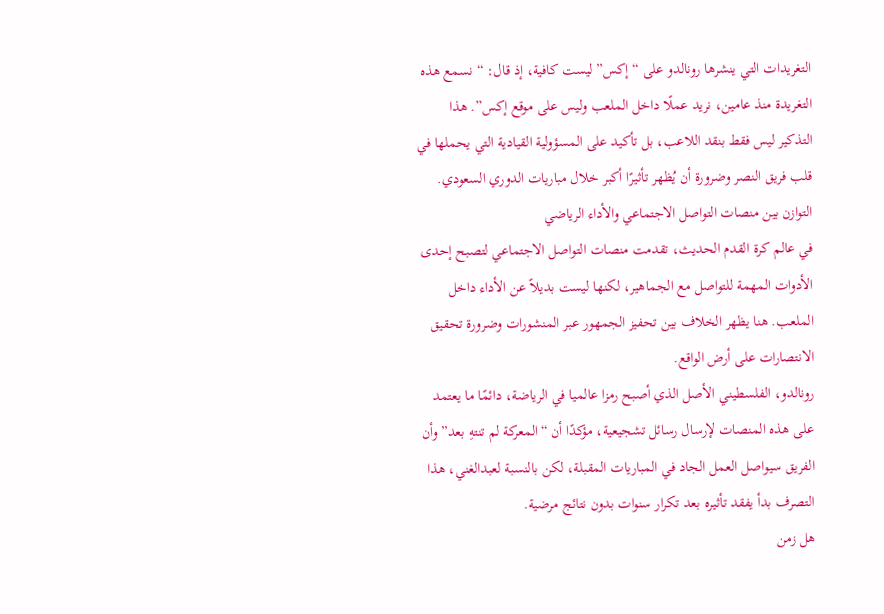التغريدات التي ينشرها رونالدو على “إكس” ليست كافية، إذ قال: “نسمع هذه التغريدة منذ عامين، نريد عملًا داخل الملعب وليس على موقع إكس”. هذا التذكير ليس فقط بنقد اللاعب، بل تأكيد على المسؤولية القيادية التي يحملها في قلب فريق النصر وضرورة أن يُظهر تأثيرًا أكبر خلال مباريات الدوري السعودي.
التوازن بين منصات التواصل الاجتماعي والأداء الرياضي
في عالم كرة القدم الحديث، تقدمت منصات التواصل الاجتماعي لتصبح إحدى الأدوات المهمة للتواصل مع الجماهير، لكنها ليست بديلاً عن الأداء داخل الملعب. هنا يظهر الخلاف بين تحفيز الجمهور عبر المنشورات وضرورة تحقيق الانتصارات على أرض الواقع.
رونالدو، الفلسطيني الأصل الذي أصبح رمزا عالميا في الرياضة، دائمًا ما يعتمد على هذه المنصات لإرسال رسائل تشجيعية، مؤكدًا أن “المعركة لم تنتهِ بعد” وأن الفريق سيواصل العمل الجاد في المباريات المقبلة، لكن بالنسبة لعبدالغني، هذا التصرف بدأ يفقد تأثيره بعد تكرار سنوات بدون نتائج مرضية.
هل زمن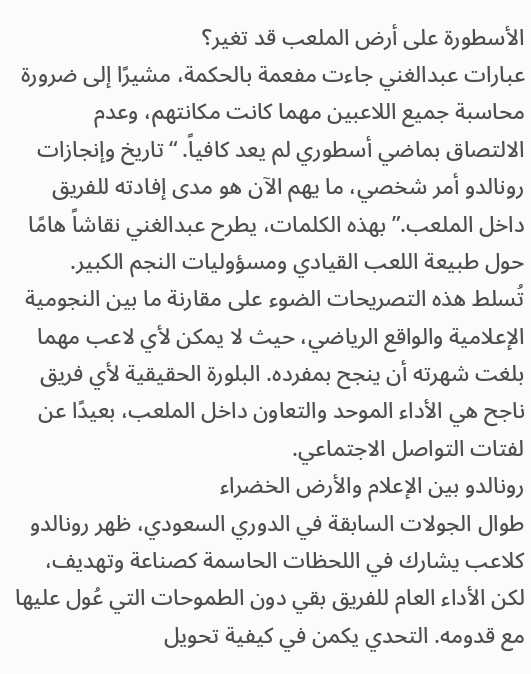الأسطورة على أرض الملعب قد تغير؟
عبارات عبدالغني جاءت مفعمة بالحكمة، مشيرًا إلى ضرورة محاسبة جميع اللاعبين مهما كانت مكانتهم، وعدم الالتصاق بماضي أسطوري لم يعد كافياً. “تاريخ وإنجازات رونالدو أمر شخصي، ما يهم الآن هو مدى إفادته للفريق داخل الملعب.” بهذه الكلمات، يطرح عبدالغني نقاشاً هامًا حول طبيعة اللعب القيادي ومسؤوليات النجم الكبير.
تُسلط هذه التصريحات الضوء على مقارنة ما بين النجومية الإعلامية والواقع الرياضي، حيث لا يمكن لأي لاعب مهما بلغت شهرته أن ينجح بمفرده. البلورة الحقيقية لأي فريق ناجح هي الأداء الموحد والتعاون داخل الملعب، بعيدًا عن لفتات التواصل الاجتماعي.
رونالدو بين الإعلام والأرض الخضراء
طوال الجولات السابقة في الدوري السعودي، ظهر رونالدو كلاعب يشارك في اللحظات الحاسمة كصناعة وتهديف، لكن الأداء العام للفريق بقي دون الطموحات التي عُول عليها مع قدومه. التحدي يكمن في كيفية تحويل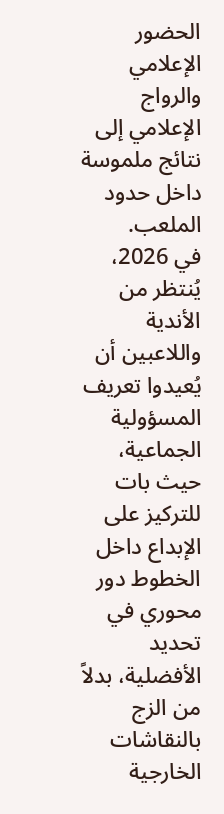الحضور الإعلامي والرواج الإعلامي إلى نتائج ملموسة داخل حدود الملعب.
في 2026، يُنتظر من الأندية واللاعبين أن يُعيدوا تعريف المسؤولية الجماعية، حيث بات للتركيز على الإبداع داخل الخطوط دور محوري في تحديد الأفضلية، بدلاً من الزج بالنقاشات الخارجية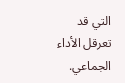التي قد تعرقل الأداء الجماعي.